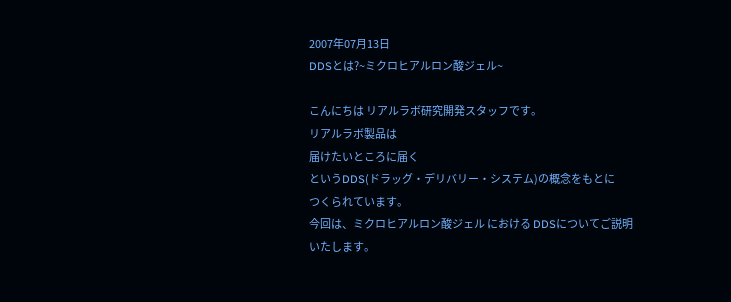2007年07月13日
DDSとは?~ミクロヒアルロン酸ジェル~

こんにちは リアルラボ研究開発スタッフです。
リアルラボ製品は
届けたいところに届く
というDDS(ドラッグ・デリバリー・システム)の概念をもとに
つくられています。
今回は、ミクロヒアルロン酸ジェル における DDSについてご説明
いたします。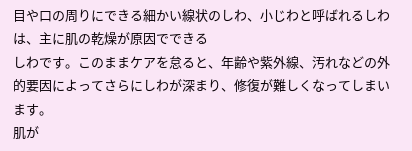目や口の周りにできる細かい線状のしわ、小じわと呼ばれるしわは、主に肌の乾燥が原因でできる
しわです。このままケアを怠ると、年齢や紫外線、汚れなどの外的要因によってさらにしわが深まり、修復が難しくなってしまいます。
肌が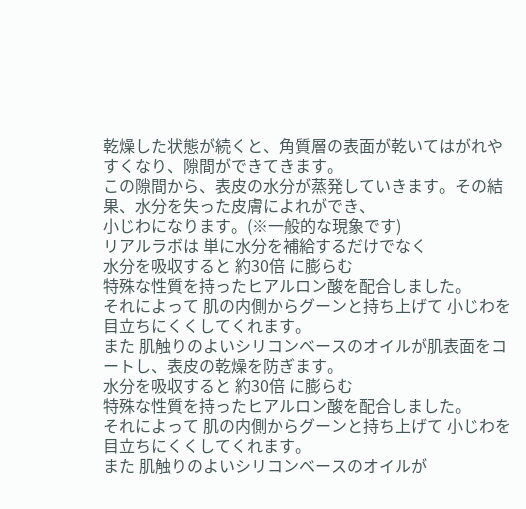乾燥した状態が続くと、角質層の表面が乾いてはがれやすくなり、隙間ができてきます。
この隙間から、表皮の水分が蒸発していきます。その結果、水分を失った皮膚によれができ、
小じわになります。(※一般的な現象です)
リアルラボは 単に水分を補給するだけでなく
水分を吸収すると 約30倍 に膨らむ
特殊な性質を持ったヒアルロン酸を配合しました。
それによって 肌の内側からグーンと持ち上げて 小じわを目立ちにくくしてくれます。
また 肌触りのよいシリコンベースのオイルが肌表面をコートし、表皮の乾燥を防ぎます。
水分を吸収すると 約30倍 に膨らむ
特殊な性質を持ったヒアルロン酸を配合しました。
それによって 肌の内側からグーンと持ち上げて 小じわを目立ちにくくしてくれます。
また 肌触りのよいシリコンベースのオイルが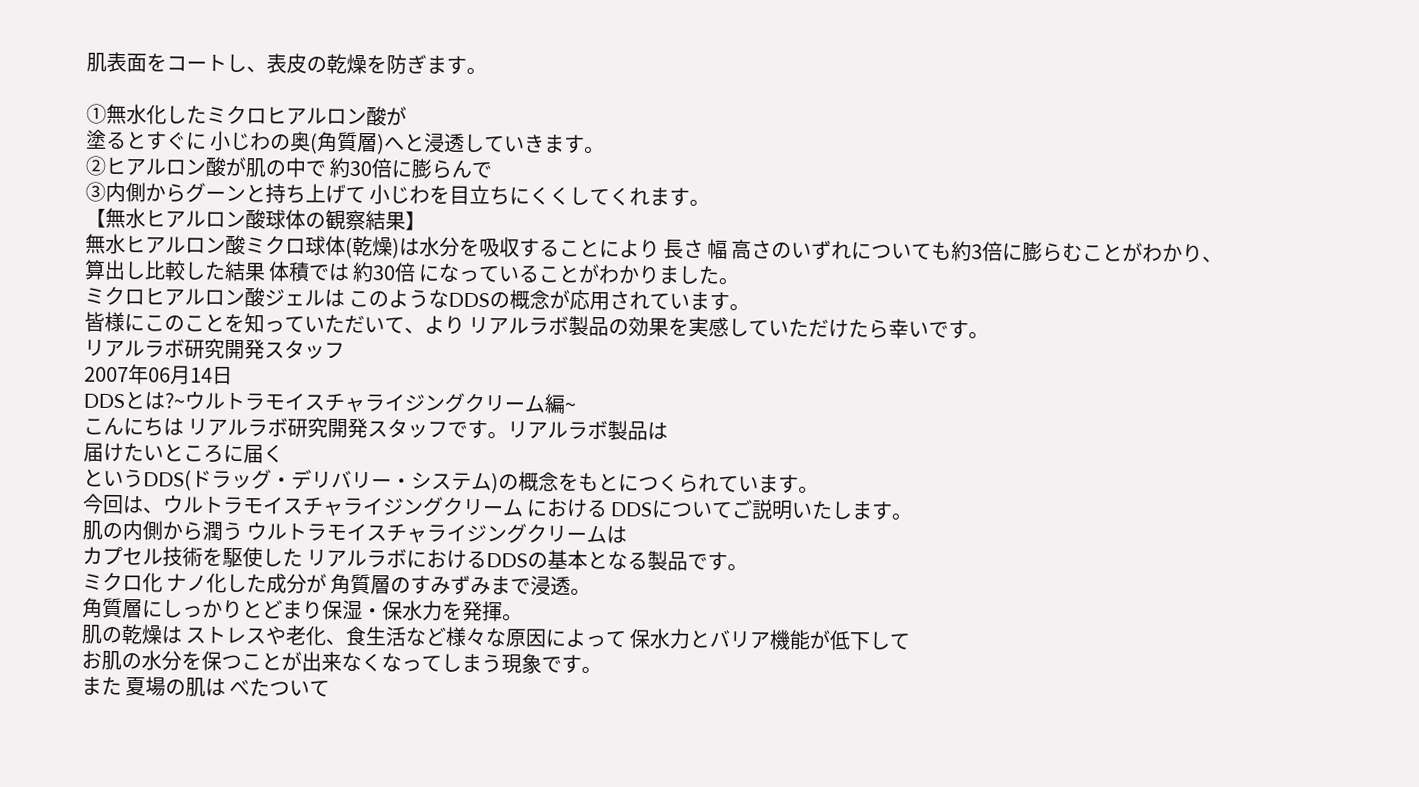肌表面をコートし、表皮の乾燥を防ぎます。

①無水化したミクロヒアルロン酸が
塗るとすぐに 小じわの奥(角質層)へと浸透していきます。
②ヒアルロン酸が肌の中で 約30倍に膨らんで
③内側からグーンと持ち上げて 小じわを目立ちにくくしてくれます。
【無水ヒアルロン酸球体の観察結果】
無水ヒアルロン酸ミクロ球体(乾燥)は水分を吸収することにより 長さ 幅 高さのいずれについても約3倍に膨らむことがわかり、算出し比較した結果 体積では 約30倍 になっていることがわかりました。
ミクロヒアルロン酸ジェルは このようなDDSの概念が応用されています。
皆様にこのことを知っていただいて、より リアルラボ製品の効果を実感していただけたら幸いです。
リアルラボ研究開発スタッフ
2007年06月14日
DDSとは?~ウルトラモイスチャライジングクリーム編~
こんにちは リアルラボ研究開発スタッフです。リアルラボ製品は
届けたいところに届く
というDDS(ドラッグ・デリバリー・システム)の概念をもとにつくられています。
今回は、ウルトラモイスチャライジングクリーム における DDSについてご説明いたします。
肌の内側から潤う ウルトラモイスチャライジングクリームは
カプセル技術を駆使した リアルラボにおけるDDSの基本となる製品です。
ミクロ化 ナノ化した成分が 角質層のすみずみまで浸透。
角質層にしっかりとどまり保湿・保水力を発揮。
肌の乾燥は ストレスや老化、食生活など様々な原因によって 保水力とバリア機能が低下して
お肌の水分を保つことが出来なくなってしまう現象です。
また 夏場の肌は べたついて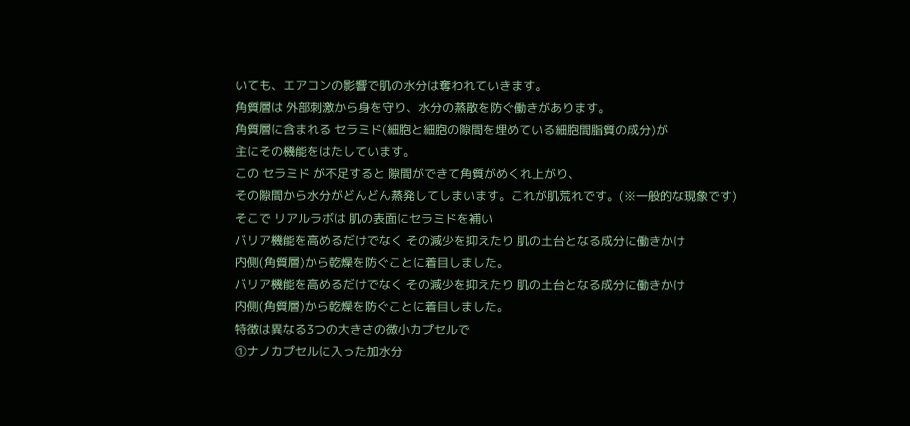いても、エアコンの影響で肌の水分は奪われていきます。
角質層は 外部刺激から身を守り、水分の蒸散を防ぐ働きがあります。
角質層に含まれる セラミド(細胞と細胞の隙間を埋めている細胞間脂質の成分)が
主にその機能をはたしています。
この セラミド が不足すると 隙間ができて角質がめくれ上がり、
その隙間から水分がどんどん蒸発してしまいます。これが肌荒れです。(※一般的な現象です)
そこで リアルラボは 肌の表面にセラミドを補い
バリア機能を高めるだけでなく その減少を抑えたり 肌の土台となる成分に働きかけ
内側(角質層)から乾燥を防ぐことに着目しました。
バリア機能を高めるだけでなく その減少を抑えたり 肌の土台となる成分に働きかけ
内側(角質層)から乾燥を防ぐことに着目しました。
特徴は異なる3つの大きさの微小カプセルで
①ナノカプセルに入った加水分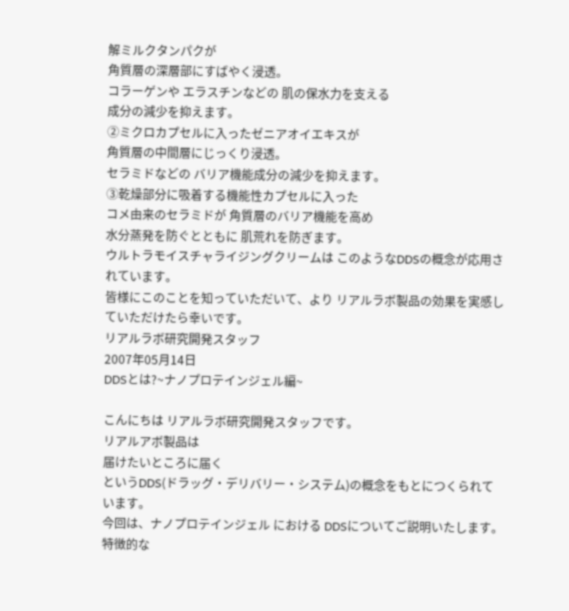解ミルクタンパクが
角質層の深層部にすばやく浸透。
コラーゲンや エラスチンなどの 肌の保水力を支える
成分の減少を抑えます。
②ミクロカプセルに入ったゼニアオイエキスが
角質層の中間層にじっくり浸透。
セラミドなどの バリア機能成分の減少を抑えます。
③乾燥部分に吸着する機能性カプセルに入った
コメ由来のセラミドが 角質層のバリア機能を高め
水分蒸発を防ぐとともに 肌荒れを防ぎます。
ウルトラモイスチャライジングクリームは このようなDDSの概念が応用されています。
皆様にこのことを知っていただいて、より リアルラボ製品の効果を実感していただけたら幸いです。
リアルラボ研究開発スタッフ
2007年05月14日
DDSとは?~ナノプロテインジェル編~

こんにちは リアルラボ研究開発スタッフです。
リアルアボ製品は
届けたいところに届く
というDDS(ドラッグ・デリバリー・システム)の概念をもとにつくられています。
今回は、ナノプロテインジェル における DDSについてご説明いたします。
特徴的な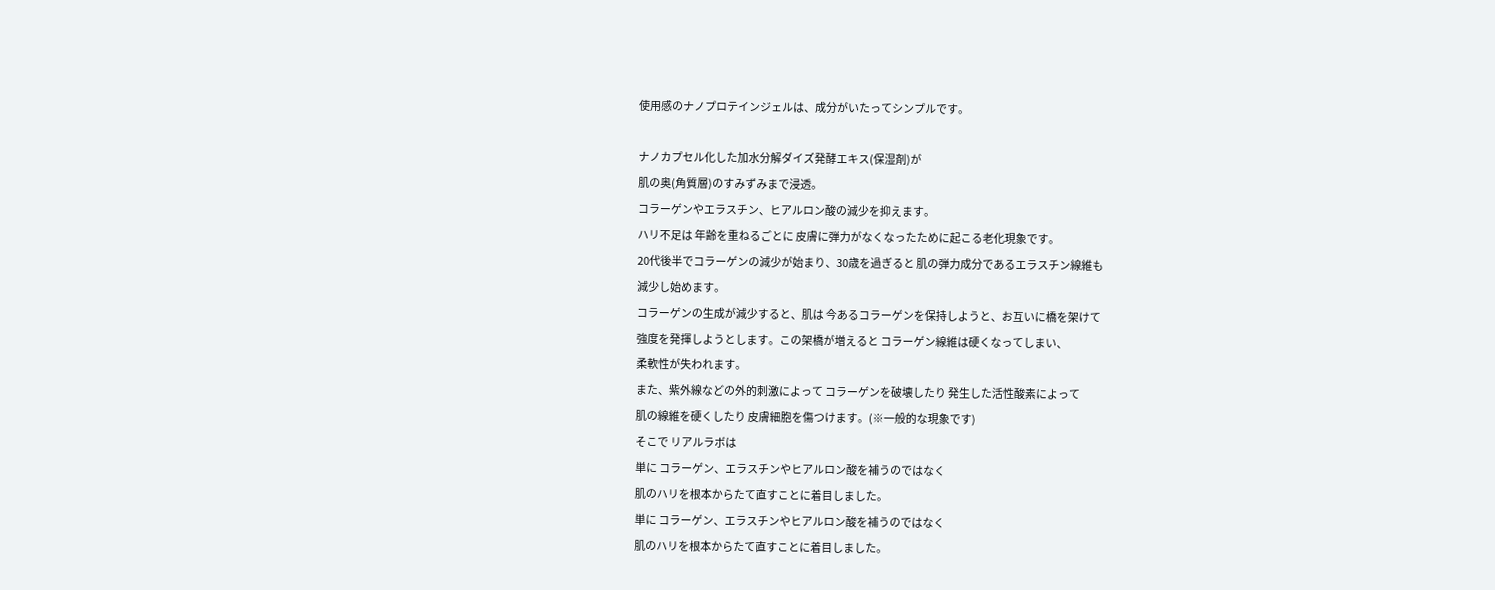使用感のナノプロテインジェルは、成分がいたってシンプルです。

ナノカプセル化した加水分解ダイズ発酵エキス(保湿剤)が
肌の奥(角質層)のすみずみまで浸透。
コラーゲンやエラスチン、ヒアルロン酸の減少を抑えます。
ハリ不足は 年齢を重ねるごとに 皮膚に弾力がなくなったために起こる老化現象です。
20代後半でコラーゲンの減少が始まり、30歳を過ぎると 肌の弾力成分であるエラスチン線維も
減少し始めます。
コラーゲンの生成が減少すると、肌は 今あるコラーゲンを保持しようと、お互いに橋を架けて
強度を発揮しようとします。この架橋が増えると コラーゲン線維は硬くなってしまい、
柔軟性が失われます。
また、紫外線などの外的刺激によって コラーゲンを破壊したり 発生した活性酸素によって
肌の線維を硬くしたり 皮膚細胞を傷つけます。(※一般的な現象です)
そこで リアルラボは
単に コラーゲン、エラスチンやヒアルロン酸を補うのではなく
肌のハリを根本からたて直すことに着目しました。
単に コラーゲン、エラスチンやヒアルロン酸を補うのではなく
肌のハリを根本からたて直すことに着目しました。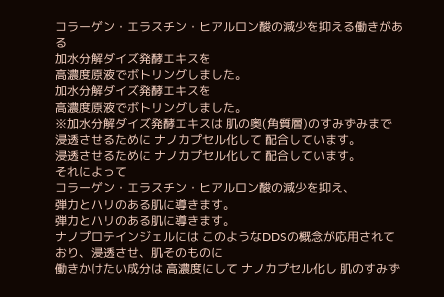コラーゲン・エラスチン・ヒアルロン酸の減少を抑える働きがある
加水分解ダイズ発酵エキスを
高濃度原液でボトリングしました。
加水分解ダイズ発酵エキスを
高濃度原液でボトリングしました。
※加水分解ダイズ発酵エキスは 肌の奥(角質層)のすみずみまで
浸透させるために ナノカプセル化して 配合しています。
浸透させるために ナノカプセル化して 配合しています。
それによって
コラーゲン・エラスチン・ヒアルロン酸の減少を抑え、
弾力とハリのある肌に導きます。
弾力とハリのある肌に導きます。
ナノプロテインジェルには このようなDDSの概念が応用されており、浸透させ、肌そのものに
働きかけたい成分は 高濃度にして ナノカプセル化し 肌のすみず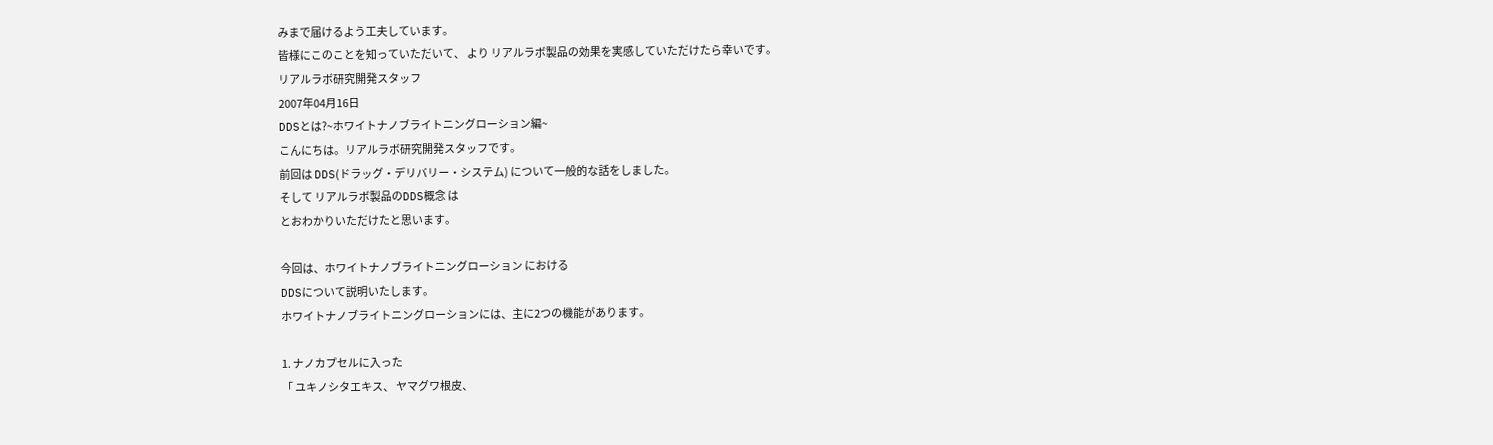みまで届けるよう工夫しています。
皆様にこのことを知っていただいて、 より リアルラボ製品の効果を実感していただけたら幸いです。
リアルラボ研究開発スタッフ
2007年04月16日
DDSとは?~ホワイトナノブライトニングローション編~
こんにちは。リアルラボ研究開発スタッフです。
前回は DDS(ドラッグ・デリバリー・システム) について一般的な話をしました。
そして リアルラボ製品のDDS概念 は
とおわかりいただけたと思います。

今回は、ホワイトナノブライトニングローション における
DDSについて説明いたします。
ホワイトナノブライトニングローションには、主に2つの機能があります。

1. ナノカプセルに入った
「 ユキノシタエキス、 ヤマグワ根皮、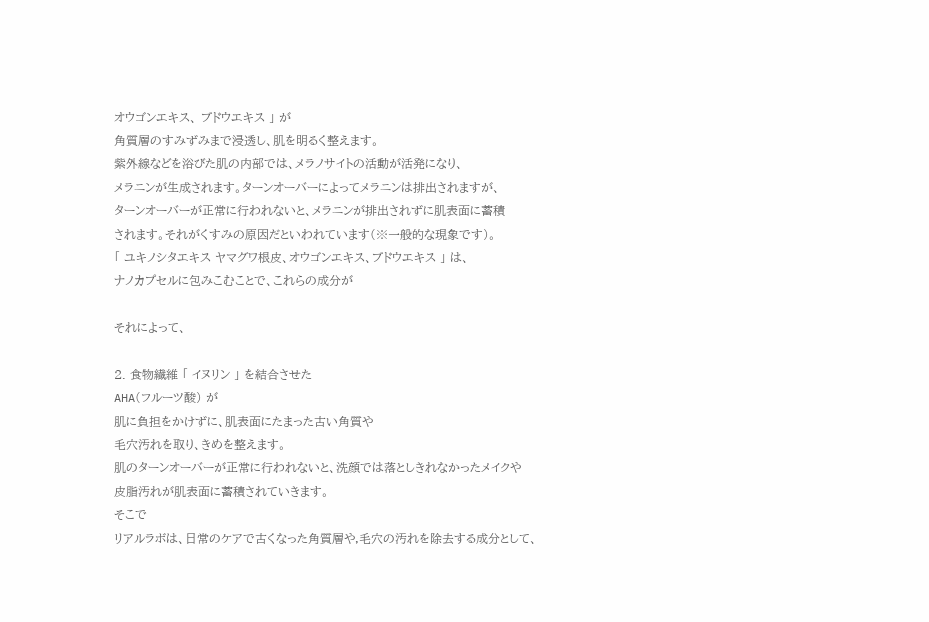オウゴンエキス、 ブドウエキス 」 が
角質層のすみずみまで浸透し、肌を明るく整えます。
紫外線などを浴びた肌の内部では、メラノサイトの活動が活発になり、
メラニンが生成されます。ターンオーバーによってメラニンは排出されますが、
ターンオーバーが正常に行われないと、メラニンが排出されずに肌表面に蓄積
されます。それがくすみの原因だといわれています(※一般的な現象です)。
「 ユキノシタエキス ヤマグワ根皮、オウゴンエキス、ブドウエキス 」 は、
ナノカプセルに包みこむことで、これらの成分が

それによって、

2. 食物繊維 「 イヌリン 」 を結合させた
AHA(フルーツ酸) が
肌に負担をかけずに、肌表面にたまった古い角質や
毛穴汚れを取り、きめを整えます。
肌のターンオーバーが正常に行われないと、洗顔では落としきれなかったメイクや
皮脂汚れが肌表面に蓄積されていきます。
そこで
リアルラボは、日常のケアで古くなった角質層や,毛穴の汚れを除去する成分として、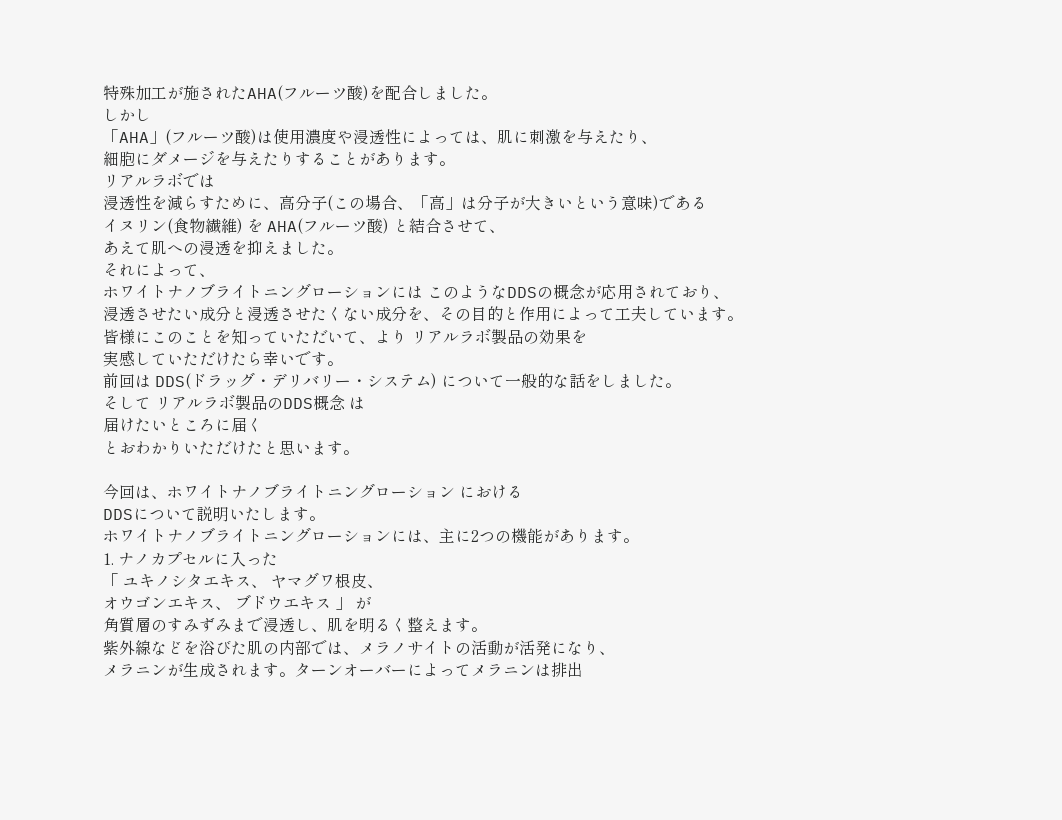特殊加工が施されたAHA(フルーツ酸)を配合しました。
しかし
「AHA」(フルーツ酸)は使用濃度や浸透性によっては、肌に刺激を与えたり、
細胞にダメージを与えたりすることがあります。
リアルラボでは
浸透性を減らすために、高分子(この場合、「高」は分子が大きいという意味)である
イヌリン(食物繊維) を AHA(フルーツ酸) と結合させて、
あえて肌への浸透を抑えました。
それによって、
ホワイトナノブライトニングローションには このようなDDSの概念が応用されており、
浸透させたい成分と浸透させたくない成分を、その目的と作用によって工夫しています。
皆様にこのことを知っていただいて、より リアルラボ製品の効果を
実感していただけたら幸いです。
前回は DDS(ドラッグ・デリバリー・システム) について一般的な話をしました。
そして リアルラボ製品のDDS概念 は
届けたいところに届く
とおわかりいただけたと思います。

今回は、ホワイトナノブライトニングローション における
DDSについて説明いたします。
ホワイトナノブライトニングローションには、主に2つの機能があります。
1. ナノカプセルに入った
「 ユキノシタエキス、 ヤマグワ根皮、
オウゴンエキス、 ブドウエキス 」 が
角質層のすみずみまで浸透し、肌を明るく整えます。
紫外線などを浴びた肌の内部では、メラノサイトの活動が活発になり、
メラニンが生成されます。ターンオーバーによってメラニンは排出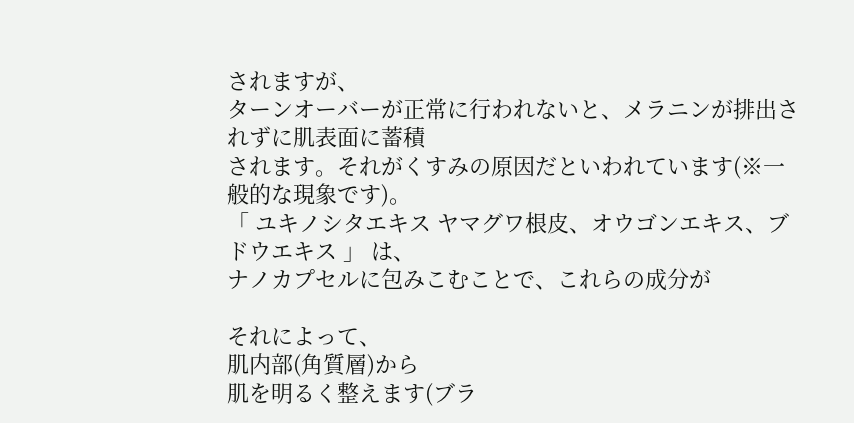されますが、
ターンオーバーが正常に行われないと、メラニンが排出されずに肌表面に蓄積
されます。それがくすみの原因だといわれています(※一般的な現象です)。
「 ユキノシタエキス ヤマグワ根皮、オウゴンエキス、ブドウエキス 」 は、
ナノカプセルに包みこむことで、これらの成分が

それによって、
肌内部(角質層)から
肌を明るく整えます(ブラ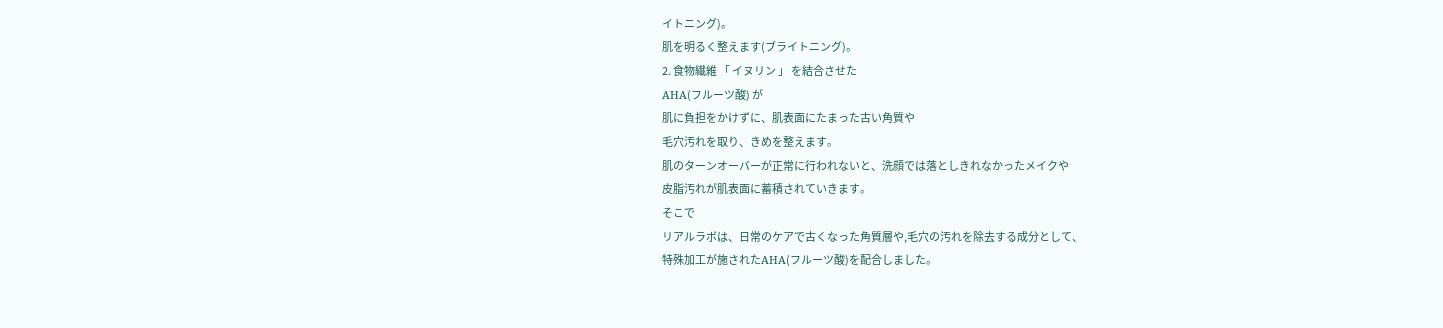イトニング)。
肌を明るく整えます(ブライトニング)。
2. 食物繊維 「 イヌリン 」 を結合させた
AHA(フルーツ酸) が
肌に負担をかけずに、肌表面にたまった古い角質や
毛穴汚れを取り、きめを整えます。
肌のターンオーバーが正常に行われないと、洗顔では落としきれなかったメイクや
皮脂汚れが肌表面に蓄積されていきます。
そこで
リアルラボは、日常のケアで古くなった角質層や,毛穴の汚れを除去する成分として、
特殊加工が施されたAHA(フルーツ酸)を配合しました。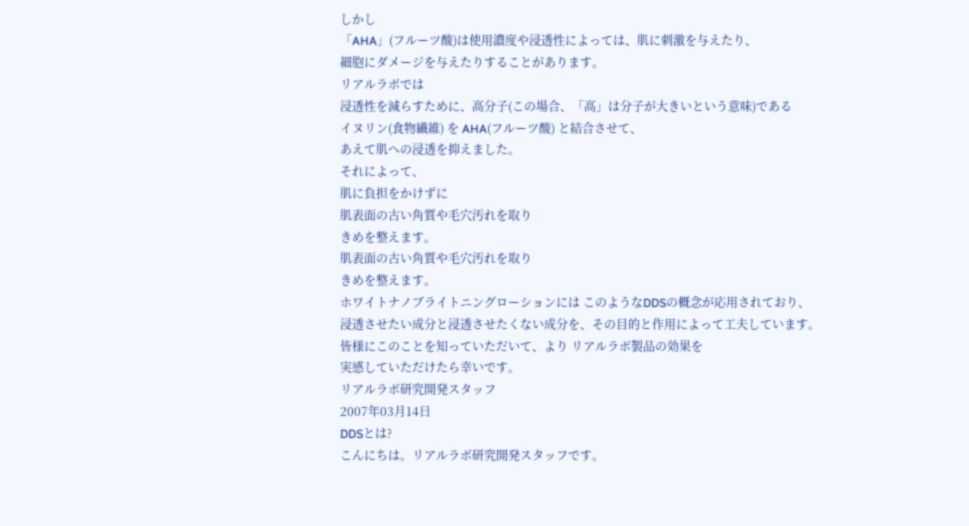しかし
「AHA」(フルーツ酸)は使用濃度や浸透性によっては、肌に刺激を与えたり、
細胞にダメージを与えたりすることがあります。
リアルラボでは
浸透性を減らすために、高分子(この場合、「高」は分子が大きいという意味)である
イヌリン(食物繊維) を AHA(フルーツ酸) と結合させて、
あえて肌への浸透を抑えました。
それによって、
肌に負担をかけずに
肌表面の古い角質や毛穴汚れを取り
きめを整えます。
肌表面の古い角質や毛穴汚れを取り
きめを整えます。
ホワイトナノブライトニングローションには このようなDDSの概念が応用されており、
浸透させたい成分と浸透させたくない成分を、その目的と作用によって工夫しています。
皆様にこのことを知っていただいて、より リアルラボ製品の効果を
実感していただけたら幸いです。
リアルラボ研究開発スタッフ
2007年03月14日
DDSとは?
こんにちは。リアルラボ研究開発スタッフです。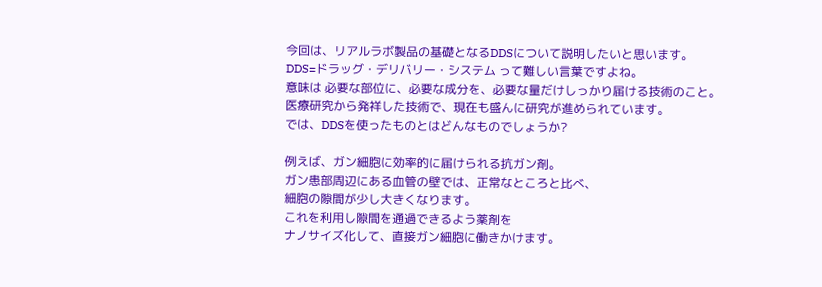今回は、リアルラボ製品の基礎となるDDSについて説明したいと思います。
DDS=ドラッグ・デリバリー・システム って難しい言葉ですよね。
意味は 必要な部位に、必要な成分を、必要な量だけしっかり届ける技術のこと。
医療研究から発祥した技術で、現在も盛んに研究が進められています。
では、DDSを使ったものとはどんなものでしょうか?

例えば、ガン細胞に効率的に届けられる抗ガン剤。
ガン患部周辺にある血管の壁では、正常なところと比べ、
細胞の隙間が少し大きくなります。
これを利用し隙間を通過できるよう薬剤を
ナノサイズ化して、直接ガン細胞に働きかけます。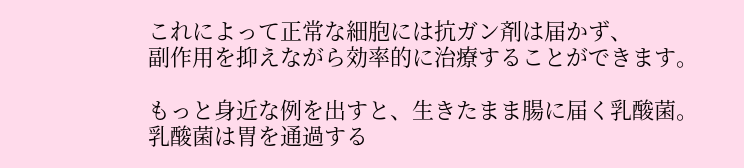これによって正常な細胞には抗ガン剤は届かず、
副作用を抑えながら効率的に治療することができます。

もっと身近な例を出すと、生きたまま腸に届く乳酸菌。
乳酸菌は胃を通過する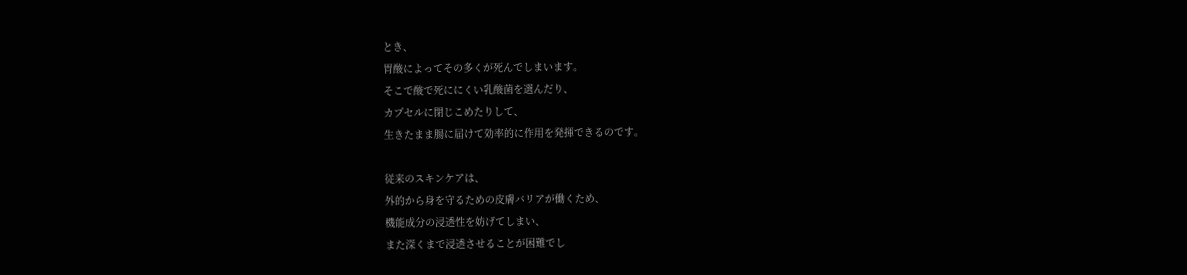とき、
胃酸によってその多くが死んでしまいます。
そこで酸で死ににくい乳酸菌を選んだり、
カプセルに閉じこめたりして、
生きたまま腸に届けて効率的に作用を発揮できるのです。

従来のスキンケアは、
外的から身を守るための皮膚バリアが働くため、
機能成分の浸透性を妨げてしまい、
また深くまで浸透させることが困難でし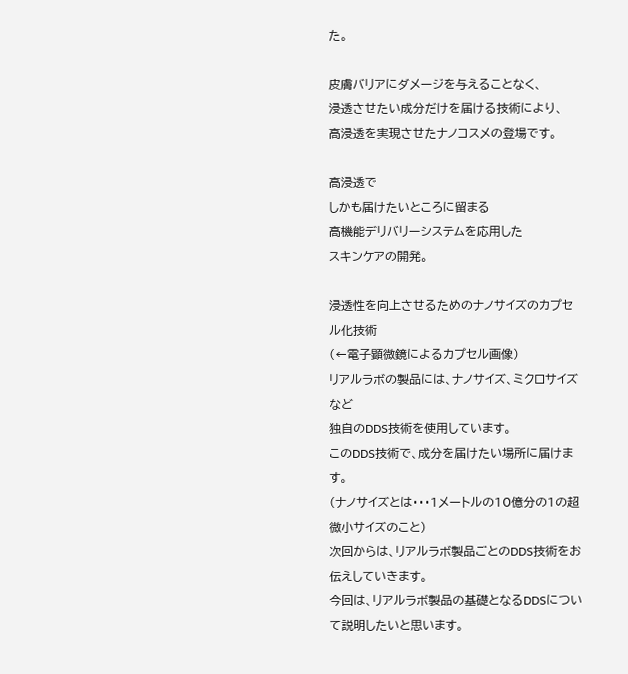た。

皮膚バリアにダメージを与えることなく、
浸透させたい成分だけを届ける技術により、
高浸透を実現させたナノコスメの登場です。

高浸透で
しかも届けたいところに留まる
高機能デリバリーシステムを応用した
スキンケアの開発。

浸透性を向上させるためのナノサイズのカプセル化技術
(←電子顕微鏡によるカプセル画像)
リアルラボの製品には、ナノサイズ、ミクロサイズなど
独自のDDS技術を使用しています。
このDDS技術で、成分を届けたい場所に届けます。
(ナノサイズとは・・・1メートルの10億分の1の超微小サイズのこと)
次回からは、リアルラボ製品ごとのDDS技術をお伝えしていきます。
今回は、リアルラボ製品の基礎となるDDSについて説明したいと思います。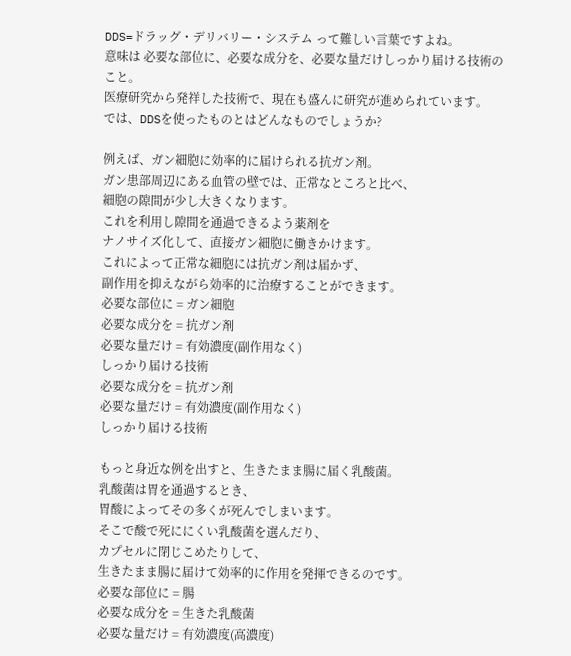DDS=ドラッグ・デリバリー・システム って難しい言葉ですよね。
意味は 必要な部位に、必要な成分を、必要な量だけしっかり届ける技術のこと。
医療研究から発祥した技術で、現在も盛んに研究が進められています。
では、DDSを使ったものとはどんなものでしょうか?

例えば、ガン細胞に効率的に届けられる抗ガン剤。
ガン患部周辺にある血管の壁では、正常なところと比べ、
細胞の隙間が少し大きくなります。
これを利用し隙間を通過できるよう薬剤を
ナノサイズ化して、直接ガン細胞に働きかけます。
これによって正常な細胞には抗ガン剤は届かず、
副作用を抑えながら効率的に治療することができます。
必要な部位に = ガン細胞
必要な成分を = 抗ガン剤
必要な量だけ = 有効濃度(副作用なく)
しっかり届ける技術
必要な成分を = 抗ガン剤
必要な量だけ = 有効濃度(副作用なく)
しっかり届ける技術

もっと身近な例を出すと、生きたまま腸に届く乳酸菌。
乳酸菌は胃を通過するとき、
胃酸によってその多くが死んでしまいます。
そこで酸で死ににくい乳酸菌を選んだり、
カプセルに閉じこめたりして、
生きたまま腸に届けて効率的に作用を発揮できるのです。
必要な部位に = 腸
必要な成分を = 生きた乳酸菌
必要な量だけ = 有効濃度(高濃度)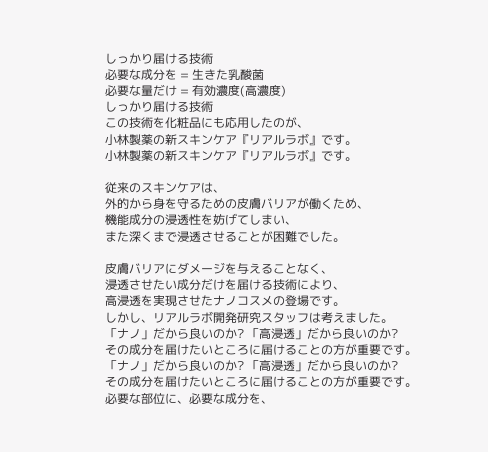しっかり届ける技術
必要な成分を = 生きた乳酸菌
必要な量だけ = 有効濃度(高濃度)
しっかり届ける技術
この技術を化粧品にも応用したのが、
小林製薬の新スキンケア『リアルラボ』です。
小林製薬の新スキンケア『リアルラボ』です。

従来のスキンケアは、
外的から身を守るための皮膚バリアが働くため、
機能成分の浸透性を妨げてしまい、
また深くまで浸透させることが困難でした。

皮膚バリアにダメージを与えることなく、
浸透させたい成分だけを届ける技術により、
高浸透を実現させたナノコスメの登場です。
しかし、リアルラボ開発研究スタッフは考えました。
「ナノ」だから良いのか? 「高浸透」だから良いのか?
その成分を届けたいところに届けることの方が重要です。
「ナノ」だから良いのか? 「高浸透」だから良いのか?
その成分を届けたいところに届けることの方が重要です。
必要な部位に、必要な成分を、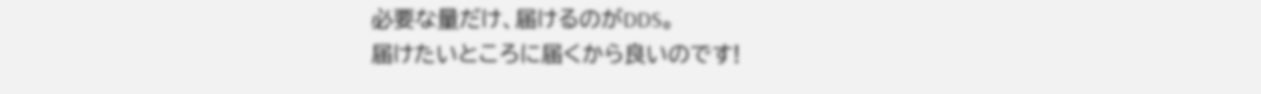必要な量だけ、届けるのがDDS。
届けたいところに届くから良いのです!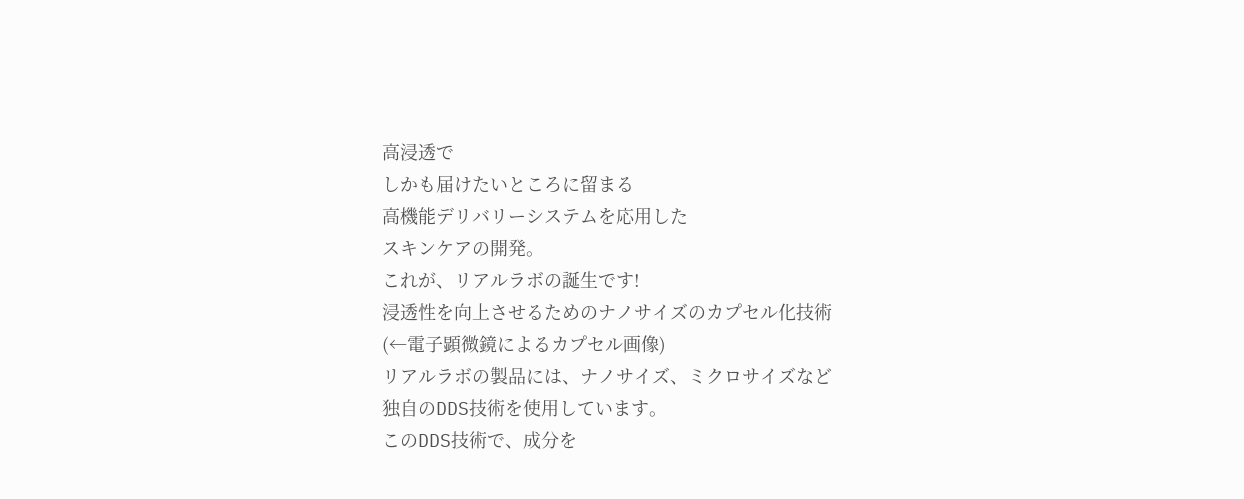高浸透で
しかも届けたいところに留まる
高機能デリバリーシステムを応用した
スキンケアの開発。
これが、リアルラボの誕生です!
浸透性を向上させるためのナノサイズのカプセル化技術
(←電子顕微鏡によるカプセル画像)
リアルラボの製品には、ナノサイズ、ミクロサイズなど
独自のDDS技術を使用しています。
このDDS技術で、成分を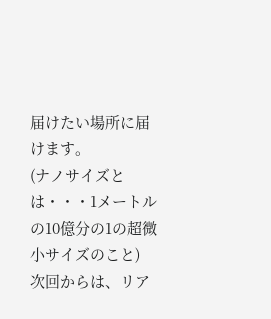届けたい場所に届けます。
(ナノサイズとは・・・1メートルの10億分の1の超微小サイズのこと)
次回からは、リア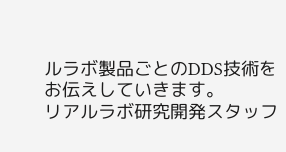ルラボ製品ごとのDDS技術をお伝えしていきます。
リアルラボ研究開発スタッフ